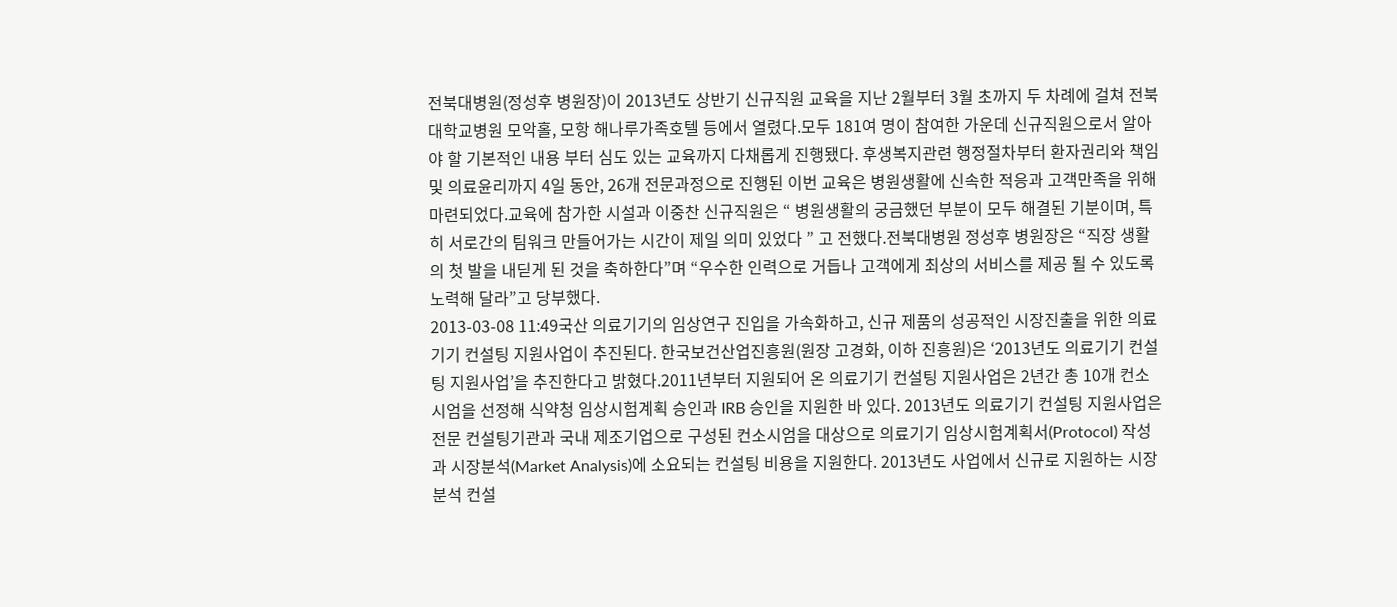전북대병원(정성후 병원장)이 2013년도 상반기 신규직원 교육을 지난 2월부터 3월 초까지 두 차례에 걸쳐 전북대학교병원 모악홀, 모항 해나루가족호텔 등에서 열렸다.모두 181여 명이 참여한 가운데 신규직원으로서 알아야 할 기본적인 내용 부터 심도 있는 교육까지 다채롭게 진행됐다. 후생복지관련 행정절차부터 환자권리와 책임 및 의료윤리까지 4일 동안, 26개 전문과정으로 진행된 이번 교육은 병원생활에 신속한 적응과 고객만족을 위해 마련되었다.교육에 참가한 시설과 이중찬 신규직원은 “ 병원생활의 궁금했던 부분이 모두 해결된 기분이며, 특히 서로간의 팀워크 만들어가는 시간이 제일 의미 있었다 ” 고 전했다.전북대병원 정성후 병원장은 “직장 생활의 첫 발을 내딛게 된 것을 축하한다”며 “우수한 인력으로 거듭나 고객에게 최상의 서비스를 제공 될 수 있도록 노력해 달라”고 당부했다.
2013-03-08 11:49국산 의료기기의 임상연구 진입을 가속화하고, 신규 제품의 성공적인 시장진출을 위한 의료기기 컨설팅 지원사업이 추진된다. 한국보건산업진흥원(원장 고경화, 이하 진흥원)은 ‘2013년도 의료기기 컨설팅 지원사업’을 추진한다고 밝혔다.2011년부터 지원되어 온 의료기기 컨설팅 지원사업은 2년간 총 10개 컨소시엄을 선정해 식약청 임상시험계획 승인과 IRB 승인을 지원한 바 있다. 2013년도 의료기기 컨설팅 지원사업은 전문 컨설팅기관과 국내 제조기업으로 구성된 컨소시엄을 대상으로 의료기기 임상시험계획서(Protocol) 작성과 시장분석(Market Analysis)에 소요되는 컨설팅 비용을 지원한다. 2013년도 사업에서 신규로 지원하는 시장분석 컨설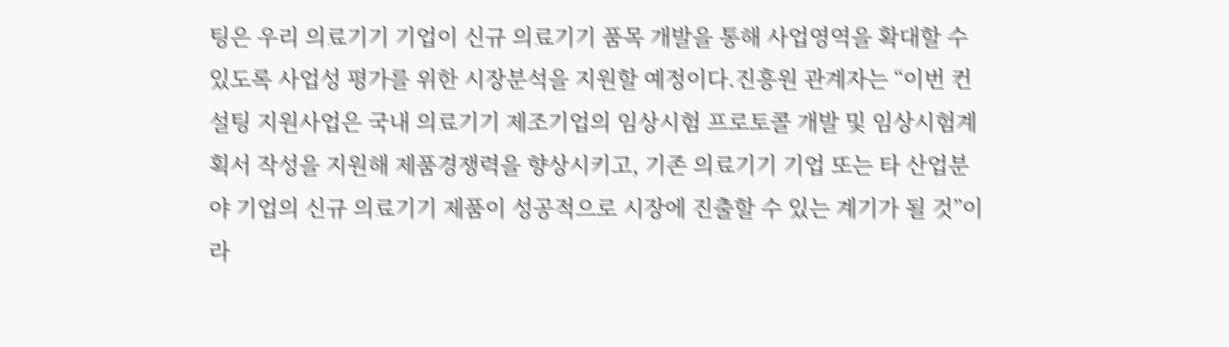팅은 우리 의료기기 기업이 신규 의료기기 품목 개발을 통해 사업영역을 확대할 수 있도록 사업성 평가를 위한 시장분석을 지원할 예정이다.진흥원 관계자는 “이번 컨설팅 지원사업은 국내 의료기기 제조기업의 임상시험 프로토콜 개발 및 임상시험계획서 작성을 지원해 제품경쟁력을 향상시키고, 기존 의료기기 기업 또는 타 산업분야 기업의 신규 의료기기 제품이 성공적으로 시장에 진출할 수 있는 계기가 될 것”이라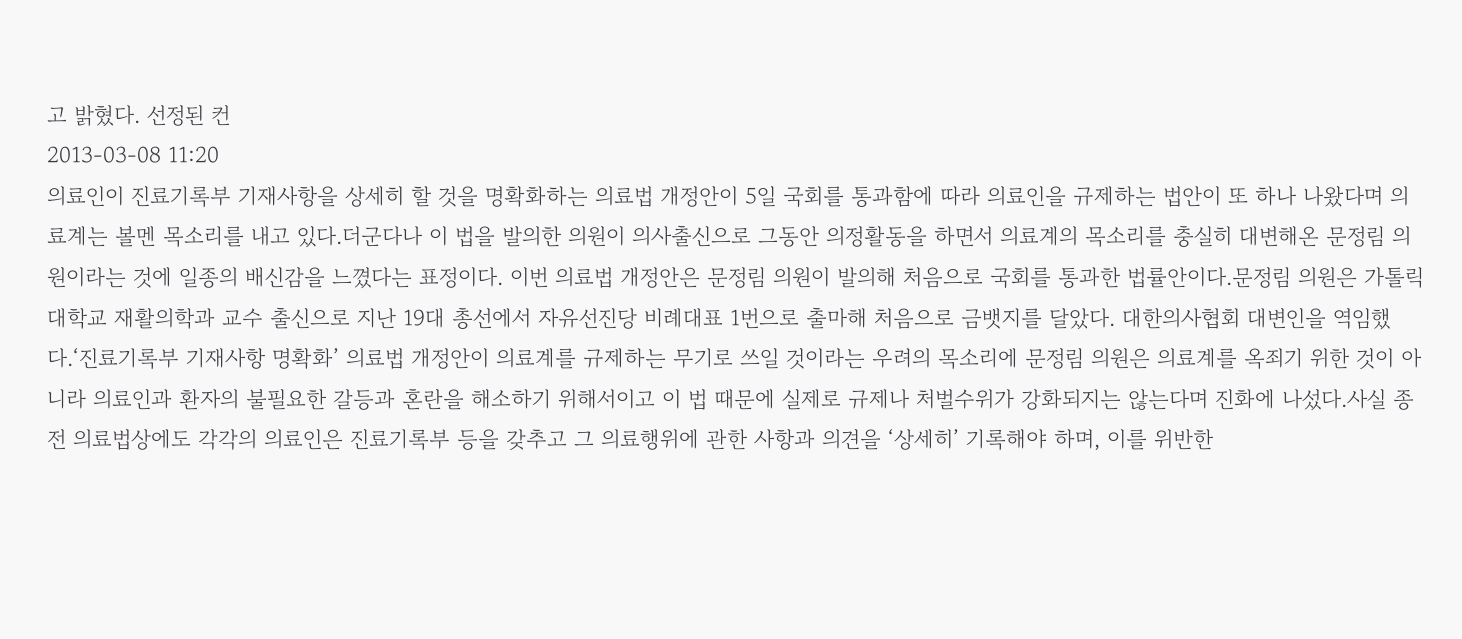고 밝혔다. 선정된 컨
2013-03-08 11:20
의료인이 진료기록부 기재사항을 상세히 할 것을 명확화하는 의료법 개정안이 5일 국회를 통과함에 따라 의료인을 규제하는 법안이 또 하나 나왔다며 의료계는 볼멘 목소리를 내고 있다.더군다나 이 법을 발의한 의원이 의사출신으로 그동안 의정활동을 하면서 의료계의 목소리를 충실히 대변해온 문정림 의원이라는 것에 일종의 배신감을 느꼈다는 표정이다. 이번 의료법 개정안은 문정림 의원이 발의해 처음으로 국회를 통과한 법률안이다.문정림 의원은 가톨릭대학교 재활의학과 교수 출신으로 지난 19대 총선에서 자유선진당 비례대표 1번으로 출마해 처음으로 금뱃지를 달았다. 대한의사협회 대변인을 역임했다.‘진료기록부 기재사항 명확화’ 의료법 개정안이 의료계를 규제하는 무기로 쓰일 것이라는 우려의 목소리에 문정림 의원은 의료계를 옥죄기 위한 것이 아니라 의료인과 환자의 불필요한 갈등과 혼란을 해소하기 위해서이고 이 법 때문에 실제로 규제나 처벌수위가 강화되지는 않는다며 진화에 나섰다.사실 종전 의료법상에도 각각의 의료인은 진료기록부 등을 갖추고 그 의료행위에 관한 사항과 의견을 ‘상세히’ 기록해야 하며, 이를 위반한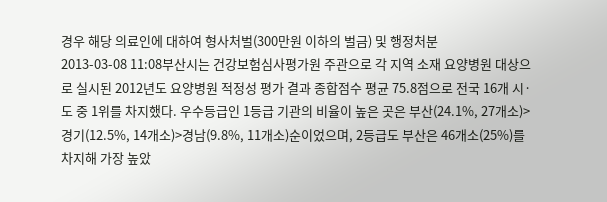경우 해당 의료인에 대하여 형사처벌(300만원 이하의 벌금) 및 행정처분
2013-03-08 11:08부산시는 건강보험심사평가원 주관으로 각 지역 소재 요양병원 대상으로 실시된 2012년도 요양병원 적정성 평가 결과 종합점수 평균 75.8점으로 전국 16개 시·도 중 1위를 차지했다. 우수등급인 1등급 기관의 비율이 높은 곳은 부산(24.1%, 27개소)>경기(12.5%, 14개소)>경남(9.8%, 11개소)순이었으며, 2등급도 부산은 46개소(25%)를 차지해 가장 높았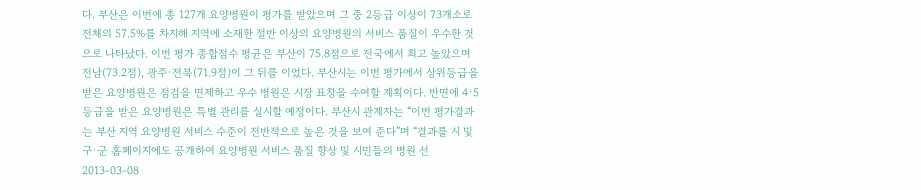다. 부산은 이번에 총 127개 요양병원이 평가를 받았으며 그 중 2등급 이상이 73개소로 전체의 57.5%를 차지해 지역에 소재한 절반 이상의 요양병원의 서비스 품질이 우수한 것으로 나타났다. 이번 평가 종합점수 평균은 부산이 75.8점으로 전국에서 최고 높았으며 전남(73.2점), 광주·전북(71.9점)이 그 뒤를 이었다. 부산시는 이번 평가에서 상위등급을 받은 요양병원은 점검을 면제하고 우수 병원은 시장 표창을 수여할 계획이다. 반면에 4·5등급을 받은 요양병원은 특별 관리를 실시할 예정이다. 부산시 관계자는 “이번 평가결과는 부산 지역 요양병원 서비스 수준이 전반적으로 높은 것을 보여 준다”며 “결과를 시 및 구·군 홈페이지에도 공개하여 요양병원 서비스 품질 향상 및 시민들의 병원 선
2013-03-08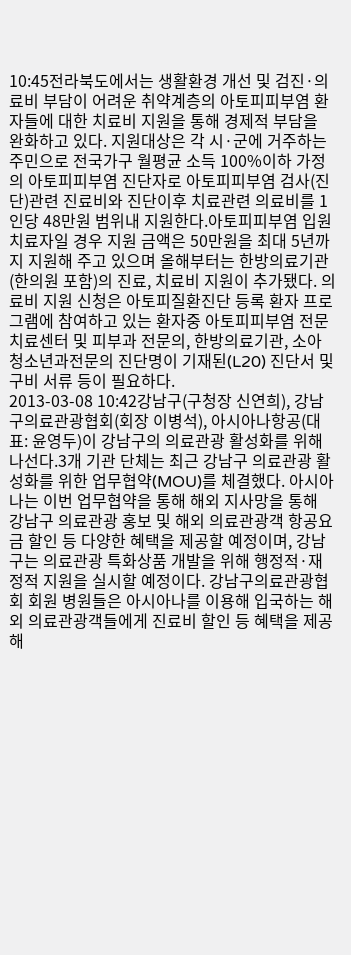10:45전라북도에서는 생활환경 개선 및 검진·의료비 부담이 어려운 취약계층의 아토피피부염 환자들에 대한 치료비 지원을 통해 경제적 부담을 완화하고 있다. 지원대상은 각 시·군에 거주하는 주민으로 전국가구 월평균 소득 100%이하 가정의 아토피피부염 진단자로 아토피피부염 검사(진단)관련 진료비와 진단이후 치료관련 의료비를 1인당 48만원 범위내 지원한다.아토피피부염 입원 치료자일 경우 지원 금액은 50만원을 최대 5년까지 지원해 주고 있으며 올해부터는 한방의료기관(한의원 포함)의 진료, 치료비 지원이 추가됐다. 의료비 지원 신청은 아토피질환진단 등록 환자 프로그램에 참여하고 있는 환자중 아토피피부염 전문 치료센터 및 피부과 전문의, 한방의료기관, 소아청소년과전문의 진단명이 기재된(L20) 진단서 및 구비 서류 등이 필요하다.
2013-03-08 10:42강남구(구청장 신연희), 강남구의료관광협회(회장 이병석), 아시아나항공(대표: 윤영두)이 강남구의 의료관광 활성화를 위해 나선다.3개 기관 단체는 최근 강남구 의료관광 활성화를 위한 업무협약(MOU)를 체결했다. 아시아나는 이번 업무협약을 통해 해외 지사망을 통해 강남구 의료관광 홍보 및 해외 의료관광객 항공요금 할인 등 다양한 혜택을 제공할 예정이며, 강남구는 의료관광 특화상품 개발을 위해 행정적·재정적 지원을 실시할 예정이다. 강남구의료관광협회 회원 병원들은 아시아나를 이용해 입국하는 해외 의료관광객들에게 진료비 할인 등 혜택을 제공해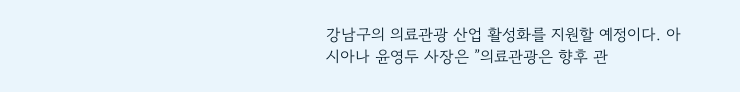강남구의 의료관광 산업 활성화를 지원할 예정이다. 아시아나 윤영두 사장은 ”의료관광은 향후 관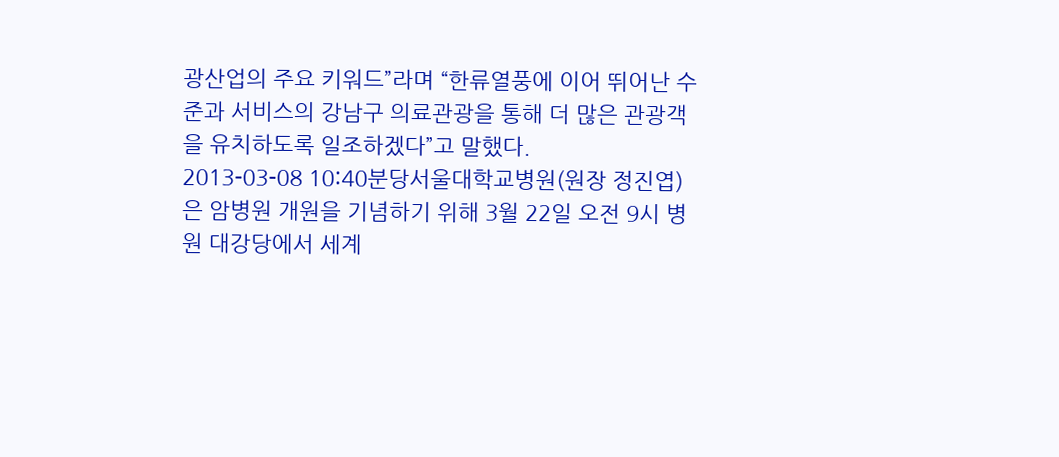광산업의 주요 키워드”라며 “한류열풍에 이어 뛰어난 수준과 서비스의 강남구 의료관광을 통해 더 많은 관광객을 유치하도록 일조하겠다”고 말했다.
2013-03-08 10:40분당서울대학교병원(원장 정진엽)은 암병원 개원을 기념하기 위해 3월 22일 오전 9시 병원 대강당에서 세계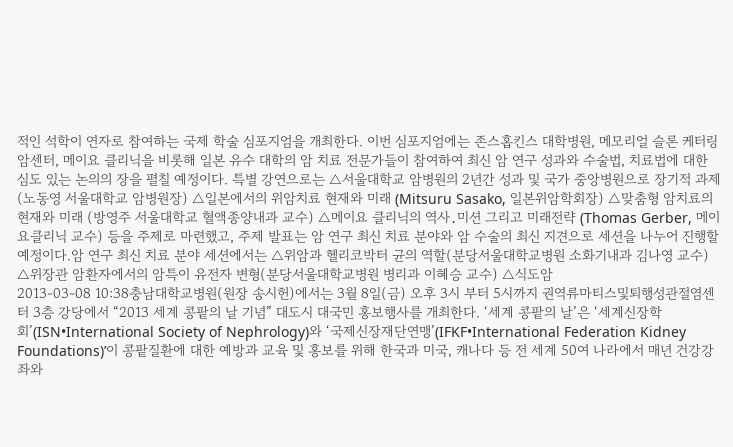적인 석학이 연자로 참여하는 국제 학술 심포지엄을 개최한다. 이번 심포지엄에는 존스홉킨스 대학병원, 메모리얼 슬론 케터링 암센터, 메이요 클리닉을 비롯해 일본 유수 대학의 암 치료 전문가들이 참여하여 최신 암 연구 성과와 수술법, 치료법에 대한 심도 있는 논의의 장을 펼칠 예정이다. 특별 강연으로는 △서울대학교 암병원의 2년간 성과 및 국가 중앙병원으로 장기적 과제 (노동영 서울대학교 암병원장) △일본에서의 위암치료 현재와 미래 (Mitsuru Sasako, 일본위암학회장) △맞춤형 암치료의 현재와 미래 (방영주 서울대학교 혈액종양내과 교수) △메이요 클리닉의 역사․미션 그리고 미래전략 (Thomas Gerber, 메이요클리닉 교수) 등을 주제로 마련했고, 주제 발표는 암 연구 최신 치료 분야와 암 수술의 최신 지견으로 세션을 나누어 진행할 예정이다.암 연구 최신 치료 분야 세션에서는 △위암과 헬리코박터 균의 역할(분당서울대학교병원 소화기내과 김나영 교수) △위장관 암환자에서의 암특이 유전자 변형(분당서울대학교병원 병리과 이혜승 교수) △식도암
2013-03-08 10:38충남대학교병원(원장 송시헌)에서는 3월 8일(금) 오후 3시 부터 5시까지 권역류마티스및퇴행성관절염센터 3층 강당에서 “2013 세계 콩팥의 날 기념” 대도시 대국민 홍보행사를 개최한다. ‘세계 콩팥의 날’은 ‘세계신장학회’(ISN•International Society of Nephrology)와 ‘국제신장재단연맹’(IFKF•International Federation Kidney Foundations)’이 콩팥질환에 대한 예방과 교육 및 홍보를 위해 한국과 미국, 캐나다 등 전 세계 50여 나라에서 매년 건강강좌와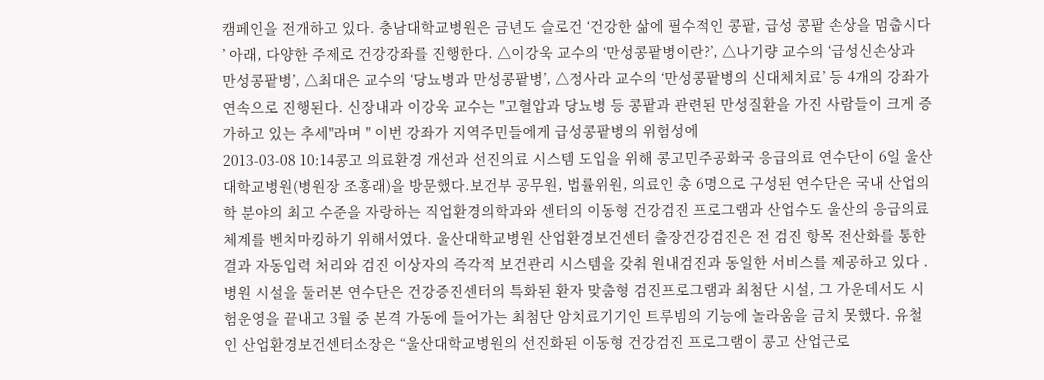캠페인을 전개하고 있다. 충남대학교병원은 금년도 슬로건 ‘건강한 삶에 필수적인 콩팥, 급성 콩팥 손상을 멈춥시다 ’ 아래, 다양한 주제로 건강강좌를 진행한다. △이강욱 교수의 ‘만성콩팥병이란?’, △나기량 교수의 ‘급성신손상과 만성콩팥병’, △최대은 교수의 ‘당뇨병과 만성콩팥병’, △정사라 교수의 ‘만성콩팥병의 신대체치료’ 등 4개의 강좌가 연속으로 진행된다. 신장내과 이강욱 교수는 "고혈압과 당뇨병 등 콩팥과 관련된 만성질환을 가진 사람들이 크게 증가하고 있는 추세"라며 " 이번 강좌가 지역주민들에게 급성콩팥병의 위험성에
2013-03-08 10:14콩고 의료환경 개선과 선진의료 시스템 도입을 위해 콩고민주공화국 응급의료 연수단이 6일 울산대학교병원(병원장 조홍래)을 방문했다.보건부 공무원, 법률위원, 의료인 총 6명으로 구성된 연수단은 국내 산업의학 분야의 최고 수준을 자랑하는 직업환경의학과와 센터의 이동형 건강검진 프로그램과 산업수도 울산의 응급의료체계를 벤치마킹하기 위해서였다. 울산대학교병원 산업환경보건센터 출장건강검진은 전 검진 항목 전산화를 통한 결과 자동입력 처리와 검진 이상자의 즉각적 보건관리 시스템을 갖춰 원내검진과 동일한 서비스를 제공하고 있다 . 병원 시설을 둘러본 연수단은 건강증진센터의 특화된 환자 맞춤형 검진프로그램과 최첨단 시설, 그 가운데서도 시험운영을 끝내고 3월 중 본격 가동에 들어가는 최첨단 암치료기기인 트루빔의 기능에 놀라움을 금치 못했다. 유철인 산업환경보건센터소장은 “울산대학교병원의 선진화된 이동형 건강검진 프로그램이 콩고 산업근로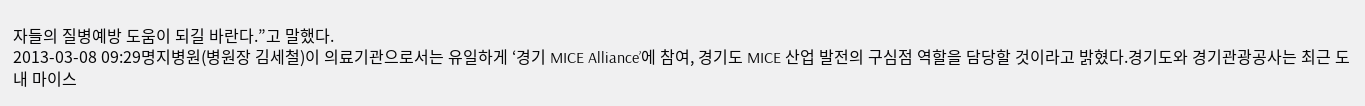자들의 질병예방 도움이 되길 바란다.”고 말했다.
2013-03-08 09:29명지병원(병원장 김세철)이 의료기관으로서는 유일하게 ‘경기 MICE Alliance’에 참여, 경기도 MICE 산업 발전의 구심점 역할을 담당할 것이라고 밝혔다.경기도와 경기관광공사는 최근 도내 마이스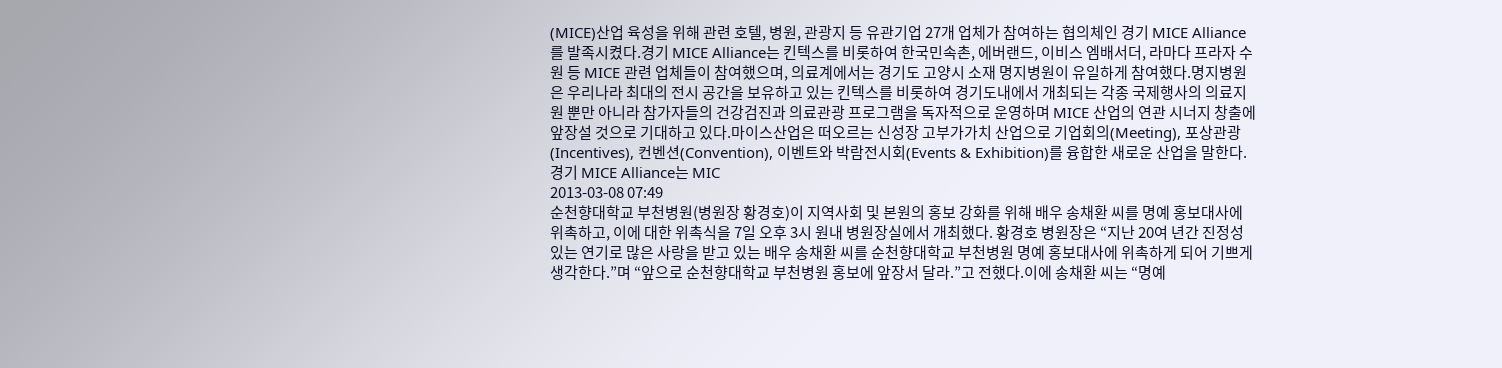(MICE)산업 육성을 위해 관련 호텔, 병원, 관광지 등 유관기업 27개 업체가 참여하는 협의체인 경기 MICE Alliance를 발족시켰다.경기 MICE Alliance는 킨텍스를 비롯하여 한국민속촌, 에버랜드, 이비스 엠배서더, 라마다 프라자 수원 등 MICE 관련 업체들이 참여했으며, 의료계에서는 경기도 고양시 소재 명지병원이 유일하게 참여했다.명지병원은 우리나라 최대의 전시 공간을 보유하고 있는 킨텍스를 비롯하여 경기도내에서 개최되는 각종 국제행사의 의료지원 뿐만 아니라 참가자들의 건강검진과 의료관광 프로그램을 독자적으로 운영하며 MICE 산업의 연관 시너지 창출에 앞장설 것으로 기대하고 있다.마이스산업은 떠오르는 신성장 고부가가치 산업으로 기업회의(Meeting), 포상관광(Incentives), 컨벤션(Convention), 이벤트와 박람전시회(Events & Exhibition)를 융합한 새로운 산업을 말한다.경기 MICE Alliance는 MIC
2013-03-08 07:49
순천향대학교 부천병원(병원장 황경호)이 지역사회 및 본원의 홍보 강화를 위해 배우 송채환 씨를 명예 홍보대사에 위촉하고, 이에 대한 위촉식을 7일 오후 3시 원내 병원장실에서 개최했다. 황경호 병원장은 “지난 20여 년간 진정성 있는 연기로 많은 사랑을 받고 있는 배우 송채환 씨를 순천향대학교 부천병원 명예 홍보대사에 위촉하게 되어 기쁘게 생각한다.”며 “앞으로 순천향대학교 부천병원 홍보에 앞장서 달라.”고 전했다.이에 송채환 씨는 “명예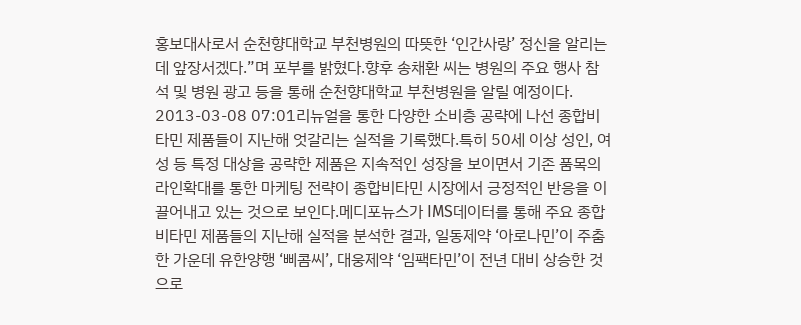홍보대사로서 순천향대학교 부천병원의 따뜻한 ‘인간사랑’ 정신을 알리는 데 앞장서겠다.”며 포부를 밝혔다.향후 송채환 씨는 병원의 주요 행사 참석 및 병원 광고 등을 통해 순천향대학교 부천병원을 알릴 예정이다.
2013-03-08 07:01리뉴얼을 통한 다양한 소비층 공략에 나선 종합비타민 제품들이 지난해 엇갈리는 실적을 기록했다.특히 50세 이상 성인, 여성 등 특정 대상을 공략한 제품은 지속적인 성장을 보이면서 기존 품목의 라인확대를 통한 마케팅 전략이 종합비타민 시장에서 긍정적인 반응을 이끌어내고 있는 것으로 보인다.메디포뉴스가 IMS데이터를 통해 주요 종합비타민 제품들의 지난해 실적을 분석한 결과, 일동제약 ‘아로나민’이 주춤한 가운데 유한양행 ‘삐콤씨’, 대웅제약 ‘임팩타민’이 전년 대비 상승한 것으로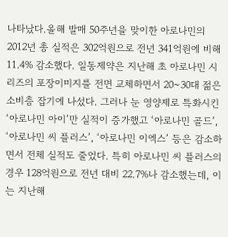나타났다.올해 발매 50주년을 맞이한 아로나민의 2012년 총 실적은 302억원으로 전년 341억원에 비해 11.4% 감소했다. 일동제약은 지난해 초 아로나민 시리즈의 포장이미지를 전면 교체하면서 20~30대 젊은 소비층 잡기에 나섰다. 그러나 눈 영양제로 특화시킨 ‘아로나민 아이’만 실적이 증가했고 ‘아로나민 골드’, ‘아로나민 씨 플러스’, ‘아로나민 이엑스’ 등은 감소하면서 전체 실적도 줄었다. 특히 아로나민 씨 플러스의 경우 128억원으로 전년 대비 22.7%나 감소했는데, 이는 지난해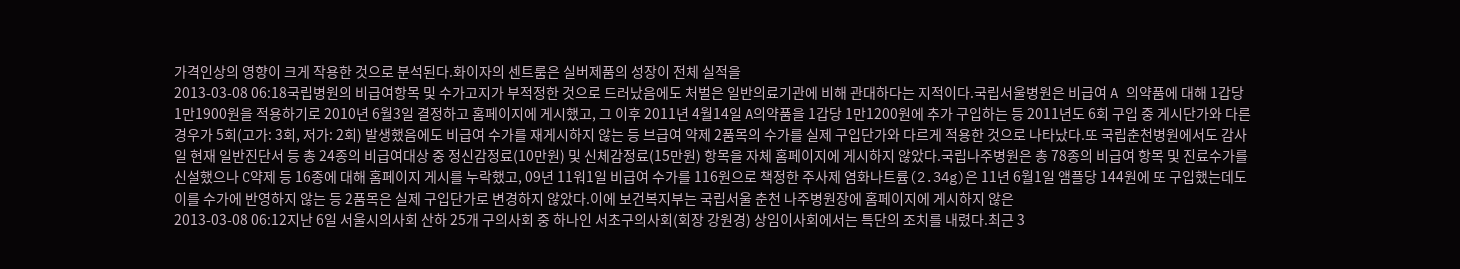가격인상의 영향이 크게 작용한 것으로 분석된다.화이자의 센트룸은 실버제품의 성장이 전체 실적을
2013-03-08 06:18국립병원의 비급여항목 및 수가고지가 부적정한 것으로 드러났음에도 처벌은 일반의료기관에 비해 관대하다는 지적이다.국립서울병원은 비급여 A 의약품에 대해 1갑당 1만1900원을 적용하기로 2010년 6월3일 결정하고 홈페이지에 게시했고, 그 이후 2011년 4월14일 A의약품을 1갑당 1만1200원에 추가 구입하는 등 2011년도 6회 구입 중 게시단가와 다른 경우가 5회(고가: 3회, 저가: 2회) 발생했음에도 비급여 수가를 재게시하지 않는 등 브급여 약제 2품목의 수가를 실제 구입단가와 다르게 적용한 것으로 나타났다.또 국립춘천병원에서도 감사일 현재 일반진단서 등 총 24종의 비급여대상 중 정신감정료(10만원) 및 신체감정료(15만원) 항목을 자체 홈페이지에 게시하지 않았다.국립나주병원은 총 78종의 비급여 항목 및 진료수가를 신설했으나 C약제 등 16종에 대해 홈페이지 게시를 누락했고, 09년 11워1일 비급여 수가를 116원으로 책정한 주사제 염화나트륨(2.34g)은 11년 6월1일 앰플당 144원에 또 구입했는데도 이를 수가에 반영하지 않는 등 2품목은 실제 구입단가로 변경하지 않았다.이에 보건복지부는 국립서울 춘천 나주병원장에 홈페이지에 게시하지 않은
2013-03-08 06:12지난 6일 서울시의사회 산하 25개 구의사회 중 하나인 서초구의사회(회장 강원경) 상임이사회에서는 특단의 조치를 내렸다.최근 3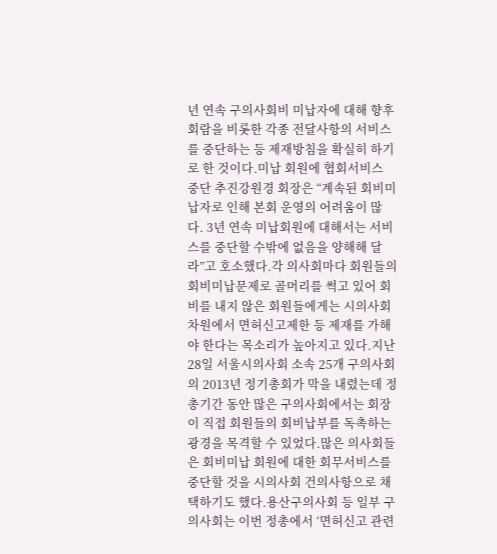년 연속 구의사회비 미납자에 대해 향후 회람을 비롯한 각종 전달사항의 서비스를 중단하는 등 제재방침을 확실히 하기로 한 것이다.미납 회원에 협회서비스 중단 추진강원경 회장은 “계속된 회비미납자로 인해 본회 운영의 어려움이 많다. 3년 연속 미납회원에 대해서는 서비스를 중단할 수밖에 없음을 양해해 달라”고 호소했다.각 의사회마다 회원들의 회비미납문제로 골머리를 썩고 있어 회비를 내지 않은 회원들에게는 시의사회 차원에서 면허신고제한 등 제재를 가해야 한다는 목소리가 높아지고 있다.지난 28일 서울시의사회 소속 25개 구의사회의 2013년 정기총회가 막을 내렸는데 정총기간 동안 많은 구의사회에서는 회장이 직접 회원들의 회비납부를 독촉하는 광경을 목격할 수 있었다.많은 의사회들은 회비미납 회원에 대한 회무서비스를 중단할 것을 시의사회 건의사항으로 채택하기도 했다.용산구의사회 등 일부 구의사회는 이번 정총에서 ‘면허신고 관련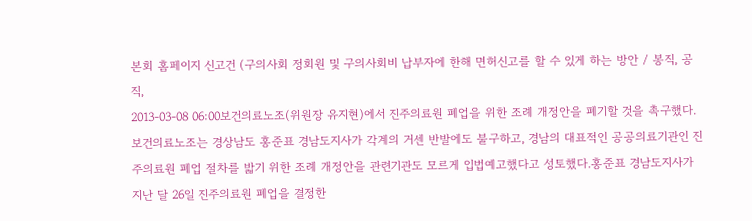본회 홈페이지 신고건 (구의사회 정회원 및 구의사회비 납부자에 한해 면허신고를 할 수 있게 하는 방안 / 봉직, 공직,
2013-03-08 06:00보건의료노조(위원장 유지현)에서 진주의료원 폐업을 위한 조례 개정안을 폐기할 것을 촉구했다.보건의료노조는 경상남도 홍준표 경남도지사가 각계의 거센 반발에도 불구하고, 경남의 대표적인 공공의료기관인 진주의료원 폐업 절차를 밟기 위한 조례 개정안을 관련기관도 모르게 입법예고했다고 성토했다.홍준표 경남도지사가 지난 달 26일 진주의료원 폐업을 결정한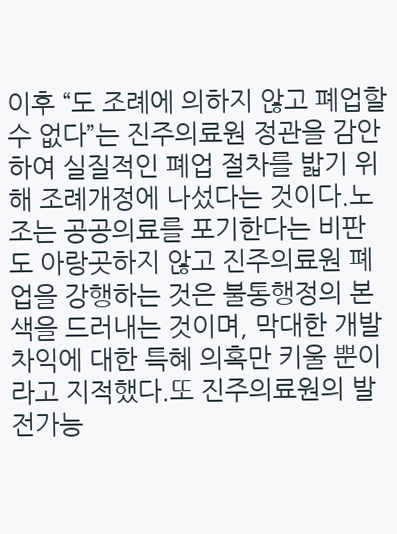이후 “도 조례에 의하지 않고 폐업할 수 없다”는 진주의료원 정관을 감안하여 실질적인 폐업 절차를 밟기 위해 조례개정에 나섰다는 것이다.노조는 공공의료를 포기한다는 비판도 아랑곳하지 않고 진주의료원 폐업을 강행하는 것은 불통행정의 본색을 드러내는 것이며, 막대한 개발차익에 대한 특혜 의혹만 키울 뿐이라고 지적했다.또 진주의료원의 발전가능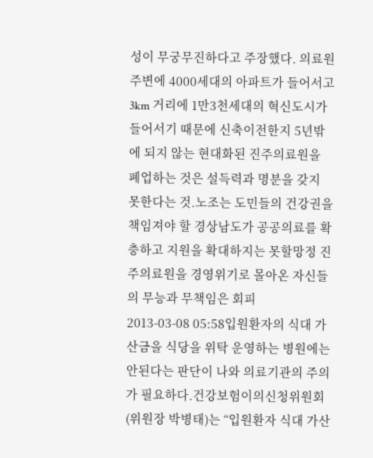성이 무궁무진하다고 주장했다. 의료원 주변에 4000세대의 아파트가 들어서고 3km 거리에 1만3천세대의 혁신도시가 들어서기 때문에 신축이전한지 5년밖에 되지 않는 현대화된 진주의료원을 폐업하는 것은 설득력과 명분을 갖지 못한다는 것.노조는 도민들의 건강권을 책임져야 할 경상남도가 공공의료를 확충하고 지원을 확대하지는 못할망정 진주의료원을 경영위기로 몰아온 자신들의 무능과 무책임은 회피
2013-03-08 05:58입원환자의 식대 가산금을 식당을 위탁 운영하는 병원에는 안된다는 판단이 나와 의료기관의 주의가 필요하다.건강보험이의신청위원회(위원장 박병태)는 “입원환자 식대 가산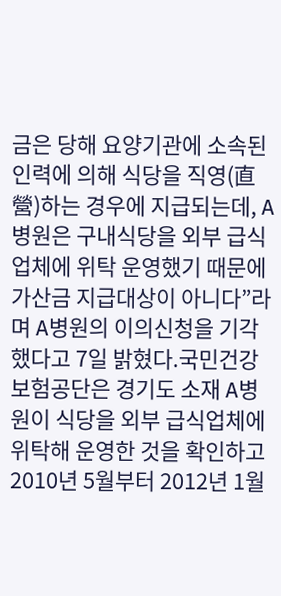금은 당해 요양기관에 소속된 인력에 의해 식당을 직영(直營)하는 경우에 지급되는데, A병원은 구내식당을 외부 급식업체에 위탁 운영했기 때문에 가산금 지급대상이 아니다”라며 A병원의 이의신청을 기각했다고 7일 밝혔다.국민건강보험공단은 경기도 소재 A병원이 식당을 외부 급식업체에 위탁해 운영한 것을 확인하고 2010년 5월부터 2012년 1월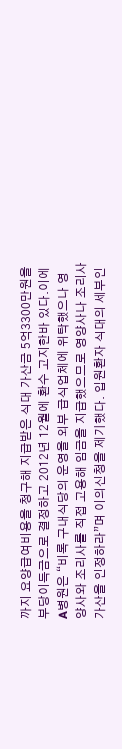까지 요양급여비용을 청구해 지급받은 식대 가산금 5억3300만원을 부당이득금으로 결정하고 2012년 12월에 환수 고지한바 있다.이에 A병원은 “비록 구내식당의 운영을 외부 급식업체에 위탁했으나 영양사와 조리사를 직접 고용해 임금을 지급했으므로 영양사나 조리사 가산을 인정하라”며 이의신청을 제기했다. 입원환자 식대의 세부인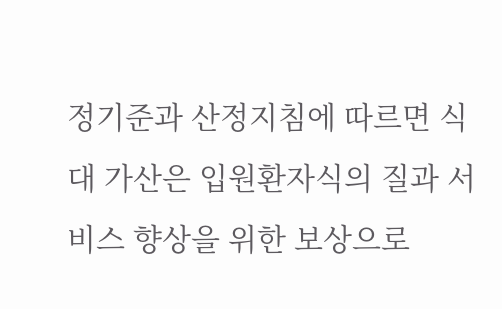정기준과 산정지침에 따르면 식대 가산은 입원환자식의 질과 서비스 향상을 위한 보상으로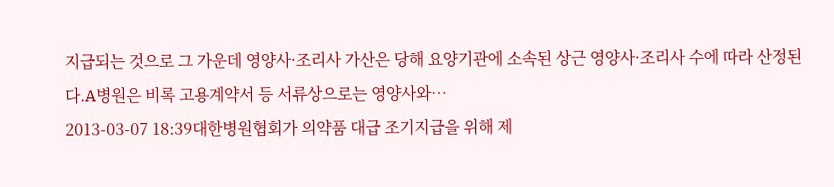지급되는 것으로 그 가운데 영양사·조리사 가산은 당해 요양기관에 소속된 상근 영양사·조리사 수에 따라 산정된다.A병원은 비록 고용계약서 등 서류상으로는 영양사와…
2013-03-07 18:39대한병원협회가 의약품 대급 조기지급을 위해 제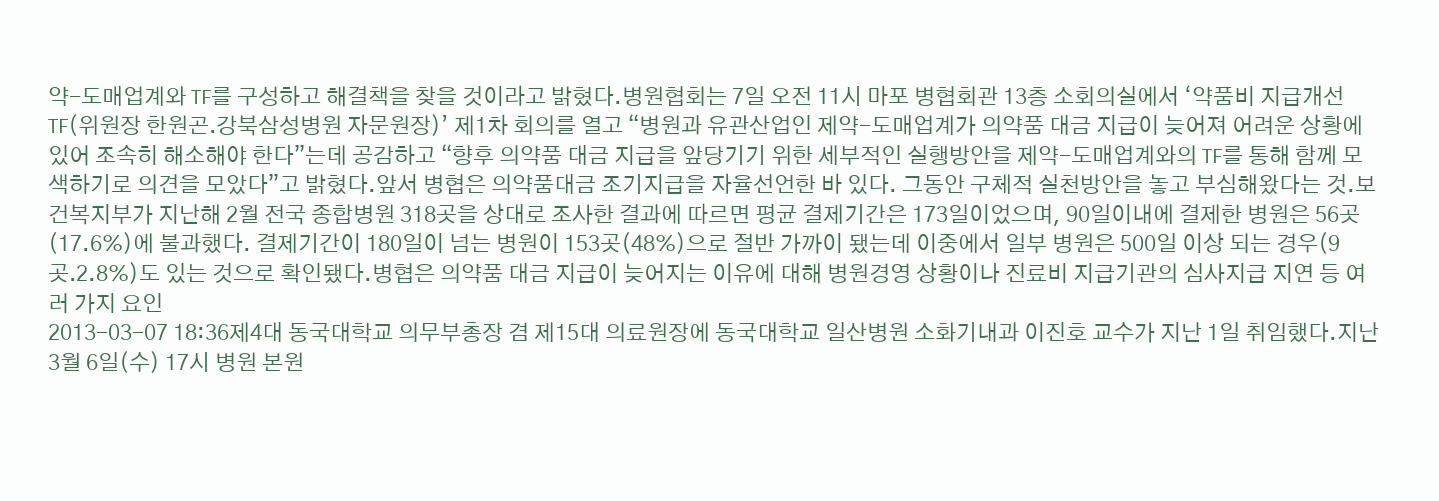약-도매업계와 TF를 구성하고 해결책을 찾을 것이라고 밝혔다.병원협회는 7일 오전 11시 마포 병협회관 13층 소회의실에서 ‘약품비 지급개선 TF(위원장 한원곤․강북삼성병원 자문원장)’ 제1차 회의를 열고 “병원과 유관산업인 제약-도매업계가 의약품 대금 지급이 늦어져 어려운 상황에 있어 조속히 해소해야 한다”는데 공감하고 “향후 의약품 대금 지급을 앞당기기 위한 세부적인 실행방안을 제약-도매업계와의 TF를 통해 함께 모색하기로 의견을 모았다”고 밝혔다.앞서 병협은 의약품대금 조기지급을 자율선언한 바 있다. 그동안 구체적 실천방안을 놓고 부심해왔다는 것.보건복지부가 지난해 2월 전국 종합병원 318곳을 상대로 조사한 결과에 따르면 평균 결제기간은 173일이었으며, 90일이내에 결제한 병원은 56곳(17.6%)에 불과했다. 결제기간이 180일이 넘는 병원이 153곳(48%)으로 절반 가까이 됐는데 이중에서 일부 병원은 500일 이상 되는 경우(9곳․2.8%)도 있는 것으로 확인됐다.병협은 의약품 대금 지급이 늦어지는 이유에 대해 병원경영 상황이나 진료비 지급기관의 심사지급 지연 등 여러 가지 요인
2013-03-07 18:36제4대 동국대학교 의무부총장 겸 제15대 의료원장에 동국대학교 일산병원 소화기내과 이진호 교수가 지난 1일 취임했다.지난 3월 6일(수) 17시 병원 본원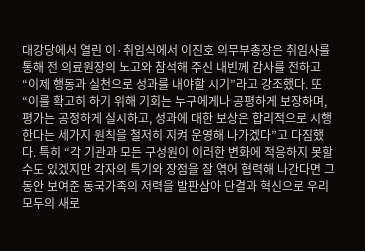대강당에서 열린 이·취임식에서 이진호 의무부총장은 취임사를 통해 전 의료원장의 노고와 참석해 주신 내빈께 감사를 전하고 “이제 행동과 실천으로 성과를 내야할 시기”라고 강조했다. 또 “이를 확고히 하기 위해 기회는 누구에게나 공평하게 보장하며, 평가는 공정하게 실시하고, 성과에 대한 보상은 합리적으로 시행한다는 세가지 원칙을 철저히 지켜 운영해 나가겠다”고 다짐했다. 특히 “각 기관과 모든 구성원이 이러한 변화에 적응하지 못할 수도 있겠지만 각자의 특기와 장점을 잘 엮어 협력해 나간다면 그동안 보여준 동국가족의 저력을 발판삼아 단결과 혁신으로 우리 모두의 새로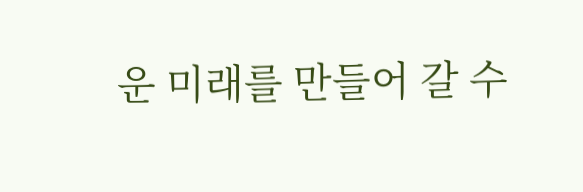운 미래를 만들어 갈 수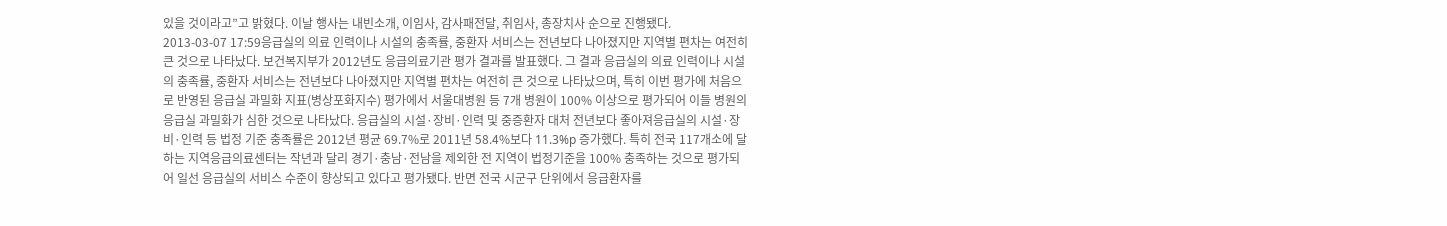있을 것이라고”고 밝혔다. 이날 행사는 내빈소개, 이임사, 감사패전달, 취임사, 총장치사 순으로 진행됐다.
2013-03-07 17:59응급실의 의료 인력이나 시설의 충족률, 중환자 서비스는 전년보다 나아졌지만 지역별 편차는 여전히 큰 것으로 나타났다. 보건복지부가 2012년도 응급의료기관 평가 결과를 발표했다. 그 결과 응급실의 의료 인력이나 시설의 충족률, 중환자 서비스는 전년보다 나아졌지만 지역별 편차는 여전히 큰 것으로 나타났으며, 특히 이번 평가에 처음으로 반영된 응급실 과밀화 지표(병상포화지수) 평가에서 서울대병원 등 7개 병원이 100% 이상으로 평가되어 이들 병원의 응급실 과밀화가 심한 것으로 나타났다. 응급실의 시설·장비·인력 및 중증환자 대처 전년보다 좋아져응급실의 시설·장비·인력 등 법정 기준 충족률은 2012년 평균 69.7%로 2011년 58.4%보다 11.3%p 증가했다. 특히 전국 117개소에 달하는 지역응급의료센터는 작년과 달리 경기·충남·전남을 제외한 전 지역이 법정기준을 100% 충족하는 것으로 평가되어 일선 응급실의 서비스 수준이 향상되고 있다고 평가됐다. 반면 전국 시군구 단위에서 응급환자를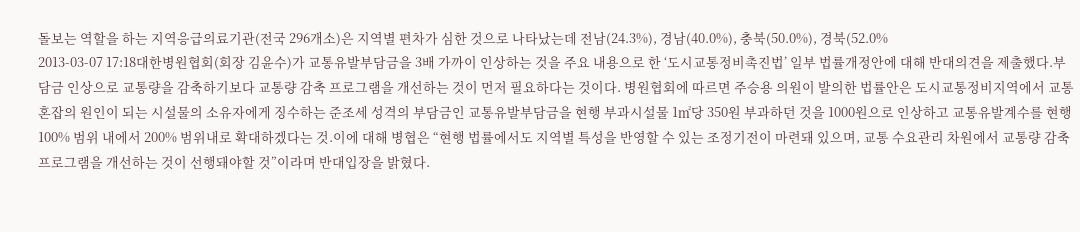돌보는 역할을 하는 지역응급의료기관(전국 296개소)은 지역별 편차가 심한 것으로 나타났는데 전남(24.3%), 경남(40.0%), 충북(50.0%), 경북(52.0%
2013-03-07 17:18대한병원협회(회장 김윤수)가 교통유발부담금을 3배 가까이 인상하는 것을 주요 내용으로 한 ‘도시교통정비촉진법’ 일부 법률개정안에 대해 반대의견을 제출했다.부담금 인상으로 교통량을 감축하기보다 교통량 감축 프로그램을 개선하는 것이 먼저 필요하다는 것이다. 병원협회에 따르면 주승용 의원이 발의한 법률안은 도시교통정비지역에서 교통혼잡의 원인이 되는 시설물의 소유자에게 징수하는 준조세 성격의 부담금인 교통유발부담금을 현행 부과시설물 1㎡당 350원 부과하던 것을 1000원으로 인상하고 교통유발계수를 현행 100% 범위 내에서 200% 범위내로 확대하겠다는 것.이에 대해 병협은 “현행 법률에서도 지역별 특성을 반영할 수 있는 조정기전이 마련돼 있으며, 교통 수요관리 차원에서 교통량 감축 프로그램을 개선하는 것이 선행돼야할 것”이라며 반대입장을 밝혔다.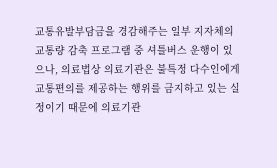교통유발부담금을 경감해주는 일부 지자체의 교통량 감축 프로그램 중 셔틀버스 운행이 있으나, 의료법상 의료기관은 불특정 다수인에게 교통편의를 제공하는 행위를 금지하고 있는 실정이기 때문에 의료기관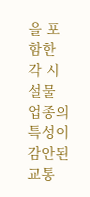을 포함한 각 시설물 업종의 특성이 감안된 교통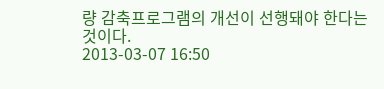량 감축프로그램의 개선이 선행돼야 한다는 것이다.
2013-03-07 16:50